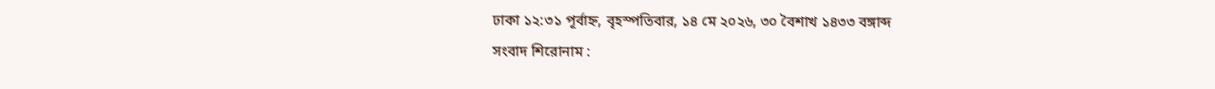ঢাকা ১২:৩১ পূর্বাহ্ন, বৃহস্পতিবার, ১৪ মে ২০২৬, ৩০ বৈশাখ ১৪৩৩ বঙ্গাব্দ
সংবাদ শিরোনাম :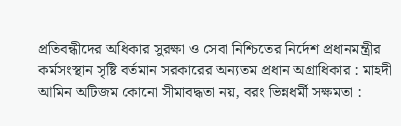প্রতিবন্ধীদের অধিকার সুরক্ষা ও সেবা নিশ্চিতের নির্দেশ প্রধানমন্ত্রীর কর্মসংস্থান সৃষ্টি বর্তমান সরকারের অন্যতম প্রধান অগ্রাধিকার : মাহদী আমিন অটিজম কোনো সীমাবদ্ধতা নয়, বরং ভিন্নধর্মী সক্ষমতা :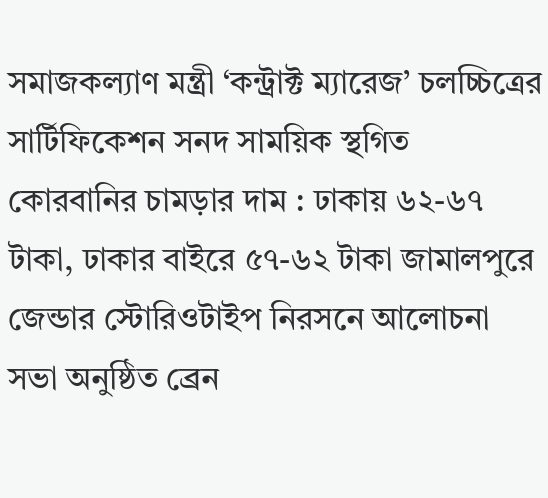সমাজকল্যাণ মন্ত্রী ‘কন্ট্রাক্ট ম্যারেজ’ চলচ্চিত্রের সার্টিফিকেশন সনদ সাময়িক স্থগিত কোরবানির চামড়ার দাম : ঢাকায় ৬২-৬৭ টাকা, ঢাকার বাইরে ৫৭-৬২ টাকা জামালপুরে জেন্ডার স্টোরিওটাইপ নিরসনে আলোচনা সভা অনুষ্ঠিত ব্রেন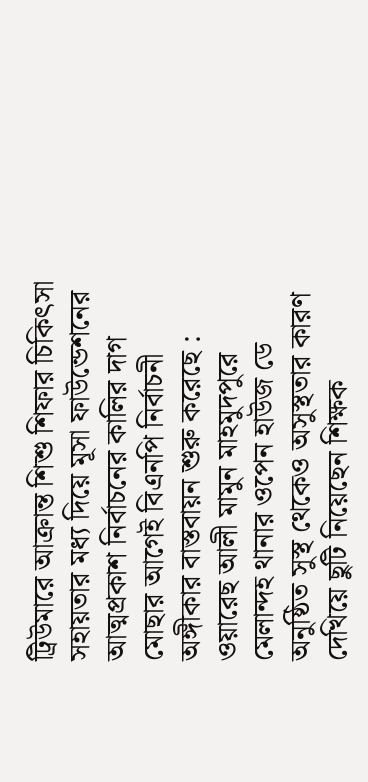ট্রিউমারে আক্রান্ত শিশু শিফার চিকিৎসা সহায়তার মধ্য দিয়ে মূসা ফাউন্ডেশনের আত্মপ্রকাশ নির্বাচনের কালির দাগ মোছার আগেই বিএনপি নির্বাচনী অঙ্গীকার বাস্তবায়ন শুরু করেছে : ওয়ারেছ আলী মামুন মাহমুদপুরে মেলান্দহ থানার ওপেন হাউজ ডে অনুষ্ঠিত সুস্থ থেকেও অসুস্থতার কারণ দেখিয়ে ছুটি নিয়েছেন শিক্ষক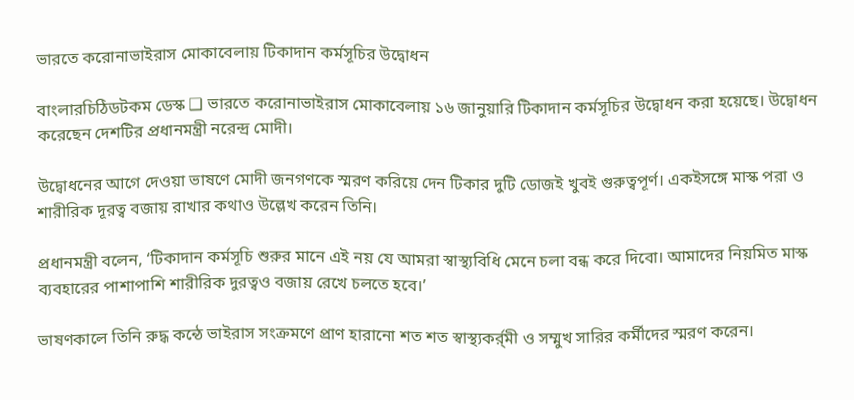ভারতে করোনাভাইরাস মোকাবেলায় টিকাদান কর্মসূচির উদ্বোধন

বাংলারচিঠিডটকম ডেস্ক ❑ ভারতে করোনাভাইরাস মোকাবেলায় ১৬ জানুয়ারি টিকাদান কর্মসূচির উদ্বোধন করা হয়েছে। উদ্বোধন করেছেন দেশটির প্রধানমন্ত্রী নরেন্দ্র মোদী।

উদ্বোধনের আগে দেওয়া ভাষণে মোদী জনগণকে স্মরণ করিয়ে দেন টিকার দুটি ডোজই খুবই গুরুত্বপূর্ণ। একইসঙ্গে মাস্ক পরা ও শারীরিক দূরত্ব বজায় রাখার কথাও উল্লেখ করেন তিনি।

প্রধানমন্ত্রী বলেন, ‘টিকাদান কর্মসূচি শুরুর মানে এই নয় যে আমরা স্বাস্থ্যবিধি মেনে চলা বন্ধ করে দিবো। আমাদের নিয়মিত মাস্ক ব্যবহারের পাশাপাশি শারীরিক দুরত্বও বজায় রেখে চলতে হবে।’

ভাষণকালে তিনি রুদ্ধ কন্ঠে ভাইরাস সংক্রমণে প্রাণ হারানো শত শত স্বাস্থ্যকর্র্মী ও সম্মুখ সারির কর্মীদের স্মরণ করেন।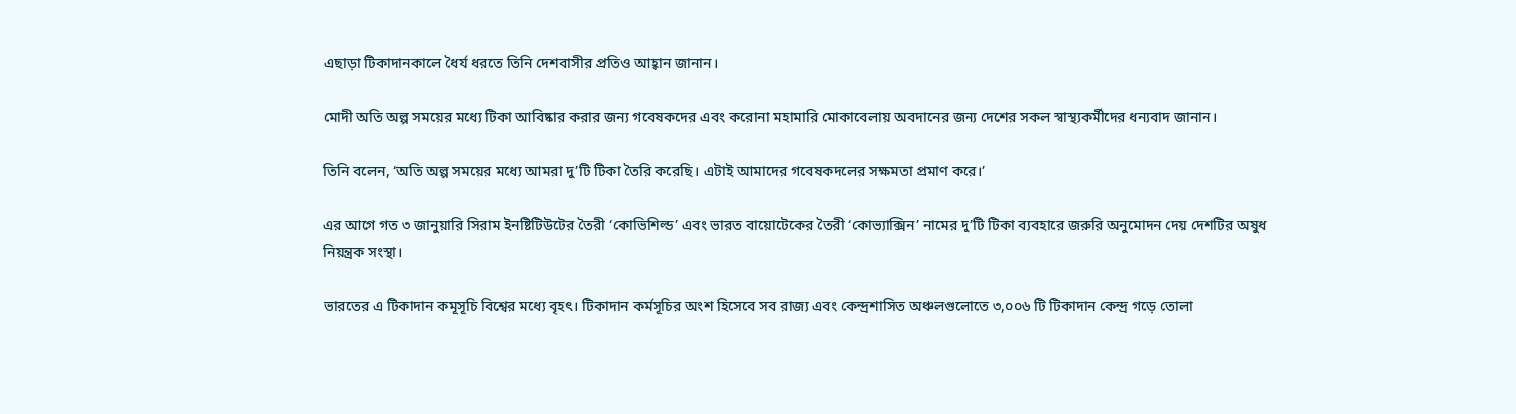এছাড়া টিকাদানকালে ধৈর্য ধরতে তিনি দেশবাসীর প্রতিও আহ্বান জানান।

মোদী অতি অল্প সময়ের মধ্যে টিকা আবিষ্কার করার জন্য গবেষকদের এবং করোনা মহামারি মোকাবেলায় অবদানের জন্য দেশের সকল স্বাস্থ্যকর্মীদের ধন্যবাদ জানান।

তিনি বলেন, ‘অতি অল্প সময়ের মধ্যে আমরা দু’টি টিকা তৈরি করেছি। এটাই আমাদের গবেষকদলের সক্ষমতা প্রমাণ করে।’

এর আগে গত ৩ জানুয়ারি সিরাম ইনষ্টিটিউটের তৈরী ‘কোভিশিল্ড’ এবং ভারত বায়োটেকের তৈরী ‘কোভ্যাক্সিন’ নামের দু’টি টিকা ব্যবহারে জরুরি অনুমোদন দেয় দেশটির অষুধ নিয়ন্ত্রক সংস্থা।

ভারতের এ টিকাদান কমূসূচি বিশ্বের মধ্যে বৃহৎ। টিকাদান কর্মসূচির অংশ হিসেবে সব রাজ্য এবং কেন্দ্রশাসিত অঞ্চলগুলোতে ৩,০০৬ টি টিকাদান কেন্দ্র গড়ে তোলা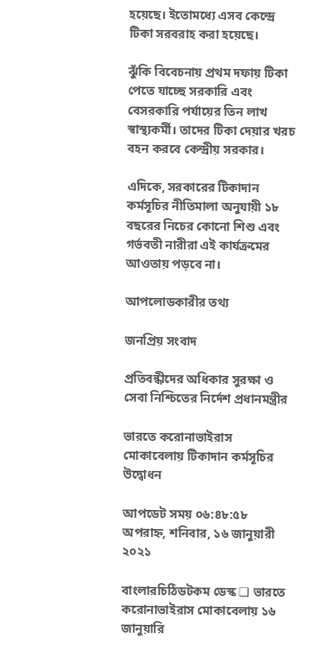হয়েছে। ইতোমধ্যে এসব কেন্দ্রে টিকা সরবরাহ করা হয়েছে।

ঝুঁকি বিবেচনায় প্রথম দফায় টিকা পেতে যাচ্ছে সরকারি এবং বেসরকারি পর্যায়ের তিন লাখ স্বাস্থ্যকর্মী। তাদের টিকা দেয়ার খরচ বহন করবে কেন্দ্রীয় সরকার।

এদিকে, সরকারের টিকাদান কর্মসূচির নীতিমালা অনুযায়ী ১৮ বছরের নিচের কোনো শিশু এবং গর্ভবতী নারীরা এই কার্যক্রমের আওতায় পড়বে না।

আপলোডকারীর তথ্য

জনপ্রিয় সংবাদ

প্রতিবন্ধীদের অধিকার সুরক্ষা ও সেবা নিশ্চিতের নির্দেশ প্রধানমন্ত্রীর

ভারতে করোনাভাইরাস মোকাবেলায় টিকাদান কর্মসূচির উদ্বোধন

আপডেট সময় ০৬:৪৮:৫৮ অপরাহ্ন, শনিবার, ১৬ জানুয়ারী ২০২১

বাংলারচিঠিডটকম ডেস্ক ❑ ভারতে করোনাভাইরাস মোকাবেলায় ১৬ জানুয়ারি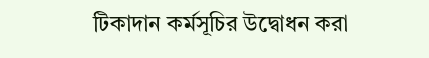টিকাদান কর্মসূচির উদ্বোধন করা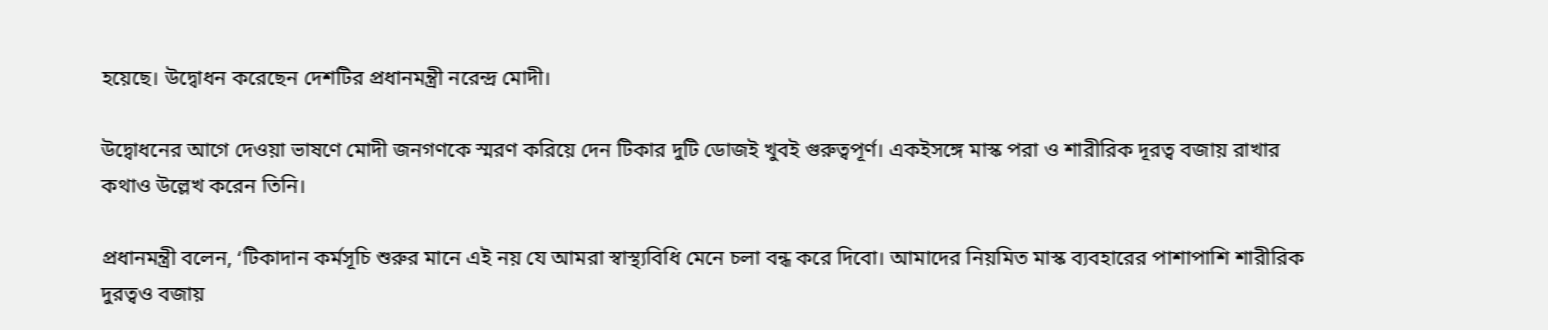হয়েছে। উদ্বোধন করেছেন দেশটির প্রধানমন্ত্রী নরেন্দ্র মোদী।

উদ্বোধনের আগে দেওয়া ভাষণে মোদী জনগণকে স্মরণ করিয়ে দেন টিকার দুটি ডোজই খুবই গুরুত্বপূর্ণ। একইসঙ্গে মাস্ক পরা ও শারীরিক দূরত্ব বজায় রাখার কথাও উল্লেখ করেন তিনি।

প্রধানমন্ত্রী বলেন, ‘টিকাদান কর্মসূচি শুরুর মানে এই নয় যে আমরা স্বাস্থ্যবিধি মেনে চলা বন্ধ করে দিবো। আমাদের নিয়মিত মাস্ক ব্যবহারের পাশাপাশি শারীরিক দুরত্বও বজায়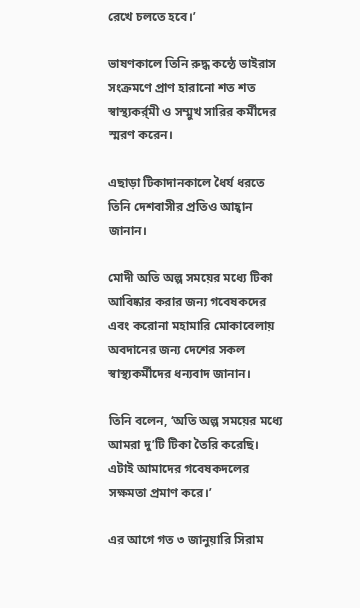রেখে চলতে হবে।’

ভাষণকালে তিনি রুদ্ধ কন্ঠে ভাইরাস সংক্রমণে প্রাণ হারানো শত শত স্বাস্থ্যকর্র্মী ও সম্মুখ সারির কর্মীদের স্মরণ করেন।

এছাড়া টিকাদানকালে ধৈর্য ধরতে তিনি দেশবাসীর প্রতিও আহ্বান জানান।

মোদী অতি অল্প সময়ের মধ্যে টিকা আবিষ্কার করার জন্য গবেষকদের এবং করোনা মহামারি মোকাবেলায় অবদানের জন্য দেশের সকল স্বাস্থ্যকর্মীদের ধন্যবাদ জানান।

তিনি বলেন, ‘অতি অল্প সময়ের মধ্যে আমরা দু’টি টিকা তৈরি করেছি। এটাই আমাদের গবেষকদলের সক্ষমতা প্রমাণ করে।’

এর আগে গত ৩ জানুয়ারি সিরাম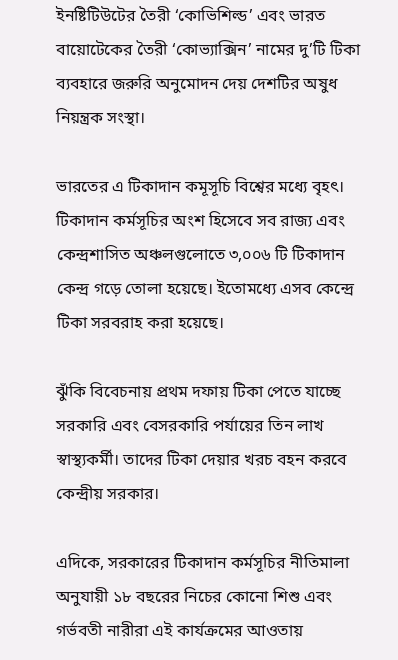ইনষ্টিটিউটের তৈরী ‘কোভিশিল্ড’ এবং ভারত বায়োটেকের তৈরী ‘কোভ্যাক্সিন’ নামের দু’টি টিকা ব্যবহারে জরুরি অনুমোদন দেয় দেশটির অষুধ নিয়ন্ত্রক সংস্থা।

ভারতের এ টিকাদান কমূসূচি বিশ্বের মধ্যে বৃহৎ। টিকাদান কর্মসূচির অংশ হিসেবে সব রাজ্য এবং কেন্দ্রশাসিত অঞ্চলগুলোতে ৩,০০৬ টি টিকাদান কেন্দ্র গড়ে তোলা হয়েছে। ইতোমধ্যে এসব কেন্দ্রে টিকা সরবরাহ করা হয়েছে।

ঝুঁকি বিবেচনায় প্রথম দফায় টিকা পেতে যাচ্ছে সরকারি এবং বেসরকারি পর্যায়ের তিন লাখ স্বাস্থ্যকর্মী। তাদের টিকা দেয়ার খরচ বহন করবে কেন্দ্রীয় সরকার।

এদিকে, সরকারের টিকাদান কর্মসূচির নীতিমালা অনুযায়ী ১৮ বছরের নিচের কোনো শিশু এবং গর্ভবতী নারীরা এই কার্যক্রমের আওতায়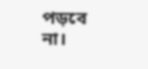পড়বে না।